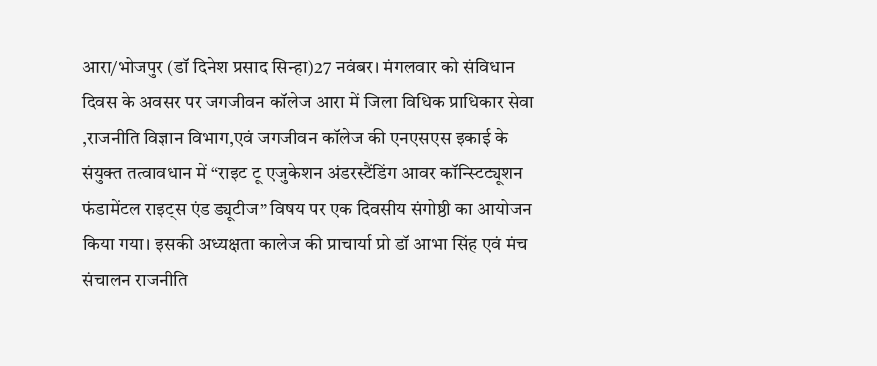आरा/भोजपुर (डॉ दिनेश प्रसाद सिन्हा)27 नवंबर। मंगलवार को संविधान दिवस के अवसर पर जगजीवन कॉलेज आरा में जिला विधिक प्राधिकार सेवा ,राजनीति विज्ञान विभाग,एवं जगजीवन कॉलेज की एनएसएस इकाई के संयुक्त तत्वावधान में “राइट टू एजुकेशन अंडरस्टैंडिंग आवर कॉन्स्टिट्यूशन फंडामेंटल राइट्स एंड ड्यूटीज” विषय पर एक दिवसीय संगोष्ठी का आयोजन किया गया। इसकी अध्यक्षता कालेज की प्राचार्या प्रो डॉ आभा सिंह एवं मंच संचालन राजनीति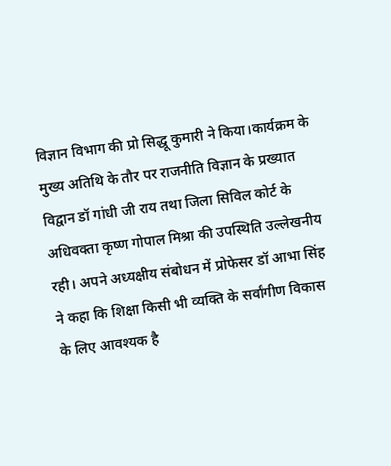विज्ञान विभाग की प्रो सिद्धू कुमारी ने किया।कार्यक्रम के मुख्य अतिथि के तौर पर राजनीति विज्ञान के प्रख्यात विद्वान डॉ गांधी जी राय तथा जिला सिविल कोर्ट के अधिवक्ता कृष्ण गोपाल मिश्रा की उपस्थिति उल्लेखनीय रही। अपने अध्यक्षीय संबोधन में प्रोफेसर डॉ आभा सिंह ने कहा कि शिक्षा किसी भी व्यक्ति के सर्वांगीण विकास के लिए आवश्यक है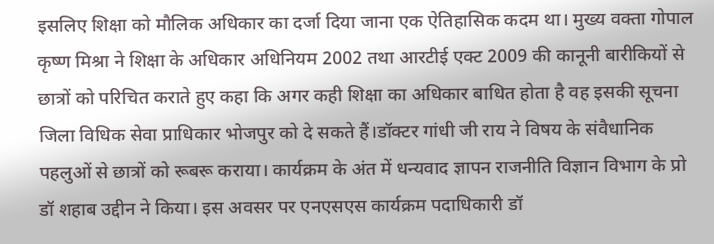इसलिए शिक्षा को मौलिक अधिकार का दर्जा दिया जाना एक ऐतिहासिक कदम था। मुख्य वक्ता गोपाल कृष्ण मिश्रा ने शिक्षा के अधिकार अधिनियम 2002 तथा आरटीई एक्ट 2009 की कानूनी बारीकियों से छात्रों को परिचित कराते हुए कहा कि अगर कही शिक्षा का अधिकार बाधित होता है वह इसकी सूचना जिला विधिक सेवा प्राधिकार भोजपुर को दे सकते हैं।डॉक्टर गांधी जी राय ने विषय के संवैधानिक पहलुओं से छात्रों को रूबरू कराया। कार्यक्रम के अंत में धन्यवाद ज्ञापन राजनीति विज्ञान विभाग के प्रो डॉ शहाब उद्दीन ने किया। इस अवसर पर एनएसएस कार्यक्रम पदाधिकारी डॉ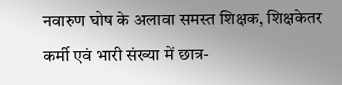नवारुण घोष के अलावा समस्त शिक्षक, शिक्षकेतर कर्मी एवं भारी संख्या में छात्र-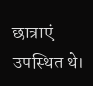छात्राएं उपस्थित थे।